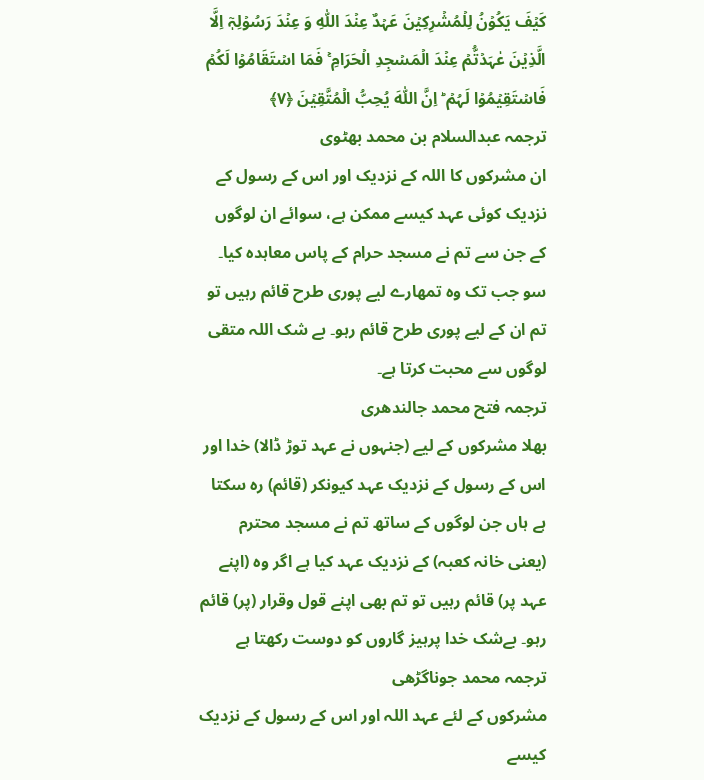کَیۡفَ یَکُوۡنُ لِلۡمُشۡرِکِیۡنَ عَہۡدٌ عِنۡدَ اللّٰہِ وَ عِنۡدَ رَسُوۡلِہٖۤ اِلَّا الَّذِیۡنَ عٰہَدۡتُّمۡ عِنۡدَ الۡمَسۡجِدِ الۡحَرَامِ ۚ فَمَا اسۡتَقَامُوۡا لَکُمۡ فَاسۡتَقِیۡمُوۡا لَہُمۡ ؕ اِنَّ اللّٰہَ یُحِبُّ الۡمُتَّقِیۡنَ ﴿۷﴾
ترجمہ عبدالسلام بن محمد بھٹوی
ان مشرکوں کا اللہ کے نزدیک اور اس کے رسول کے نزدیک کوئی عہد کیسے ممکن ہے، سوائے ان لوگوں کے جن سے تم نے مسجد حرام کے پاس معاہدہ کیا۔ سو جب تک وہ تمھارے لیے پوری طرح قائم رہیں تو تم ان کے لیے پوری طرح قائم رہو۔ بے شک اللہ متقی لوگوں سے محبت کرتا ہے۔
ترجمہ فتح محمد جالندھری
بھلا مشرکوں کے لیے (جنہوں نے عہد توڑ ڈالا) خدا اور اس کے رسول کے نزدیک عہد کیونکر (قائم) رہ سکتا ہے ہاں جن لوگوں کے ساتھ تم نے مسجد محترم (یعنی خانہ کعبہ) کے نزدیک عہد کیا ہے اگر وہ (اپنے عہد پر) قائم رہیں تو تم بھی اپنے قول وقرار (پر) قائم رہو۔ بےشک خدا پرہیز گاروں کو دوست رکھتا ہے
ترجمہ محمد جوناگڑھی
مشرکوں کے لئے عہد اللہ اور اس کے رسول کے نزدیک کیسے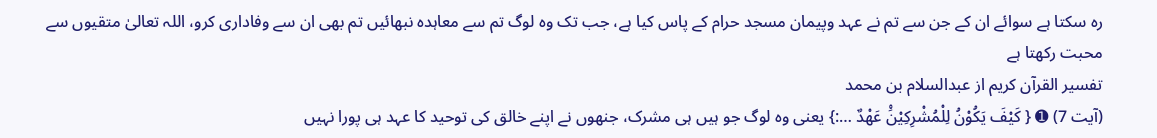ره سکتا ہے سوائے ان کے جن سے تم نے عہد وپیمان مسجد حرام کے پاس کیا ہے، جب تک وه لوگ تم سے معاہده نبھائیں تم بھی ان سے وفاداری کرو، اللہ تعالیٰ متقیوں سے محبت رکھتا ہے
تفسیر القرآن کریم از عبدالسلام بن محمد
(آیت 7) ➊ { كَيْفَ يَكُوْنُ لِلْمُشْرِكِيْنَ۠ عَهْدٌ …:} یعنی وہ لوگ جو ہیں ہی مشرک، جنھوں نے اپنے خالق کی توحید کا عہد ہی پورا نہیں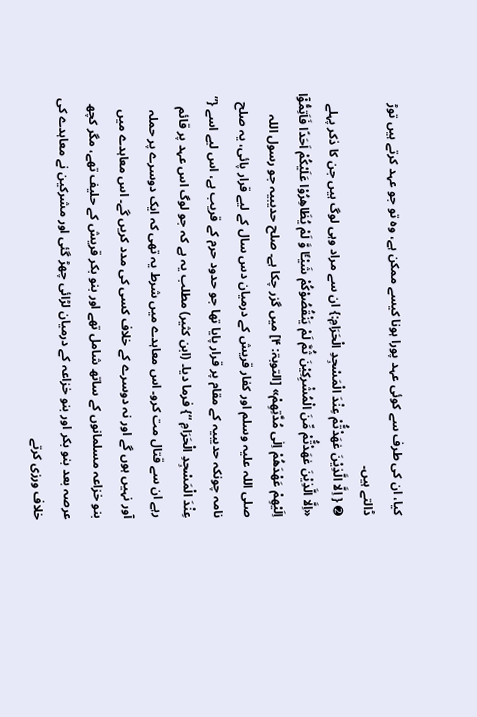کیا، ان کی طرف سے کوئی عہد پورا ہونا کیسے ممکن ہے، وہ تو جو عہد کرتے ہیں توڑ ڈالتے ہیں۔
➋ { اِلَّا الَّذِيْنَ عٰهَدْتُّمْ عِنْدَ الْمَسْجِدِ الْحَرَامِ:} ان سے مراد وہی لوگ ہیں جن کا ذکر پہلے «اِلَّا الَّذِيْنَ عٰهَدْتُّمْ مِّنَ الْمُشْرِكِيْنَ ثُمَّ لَمْ يَنْقُصُوْكُمْ شَيْـًٔا وَّ لَمْ يُظَاهِرُوْا عَلَيْكُمْ اَحَدًا فَاَتِمُّوْۤا اِلَيْهِمْ عَهْدَهُمْ اِلٰى مُدَّتِهِمْ» [التوبۃ: ۴] میں گزر چکا ہے۔ صلح حدیبیہ جو رسول اللہ صلی اللہ علیہ وسلم اور کفار قریش کے درمیان دس سال کے لیے قرار پائی، یہ صلح نامہ چونکہ حدیبیہ کے مقام پر قرار پایا تھا جو حدود حرم کے قریب ہے، اس لیے اسے {” عِنْدَ الْمَسْجِدِ الْحَرَامِ “} فرما دیا۔ (ابن کثیر) مطلب یہ ہے کہ جو لوگ اس عہد پر قائم رہے ان سے قتال مت کرو۔ اس معاہدے میں شرط یہ تھی کہ ایک دوسرے پر حملہ آور نہیں ہوں گے اور نہ دوسرے کے خلاف کسی کی مدد کریں گے۔ اس معاہدے میں بنو خزاعہ مسلمانوں کے ساتھ شامل تھے اور بنو بکر قریش کے حلیف تھے، مگر کچھ عرصہ بعد بنو بکر اور بنو خزاعہ کے درمیان لڑائی چھڑ گئی اور مشرکین نے معاہدے کی خلاف ورزی کرتے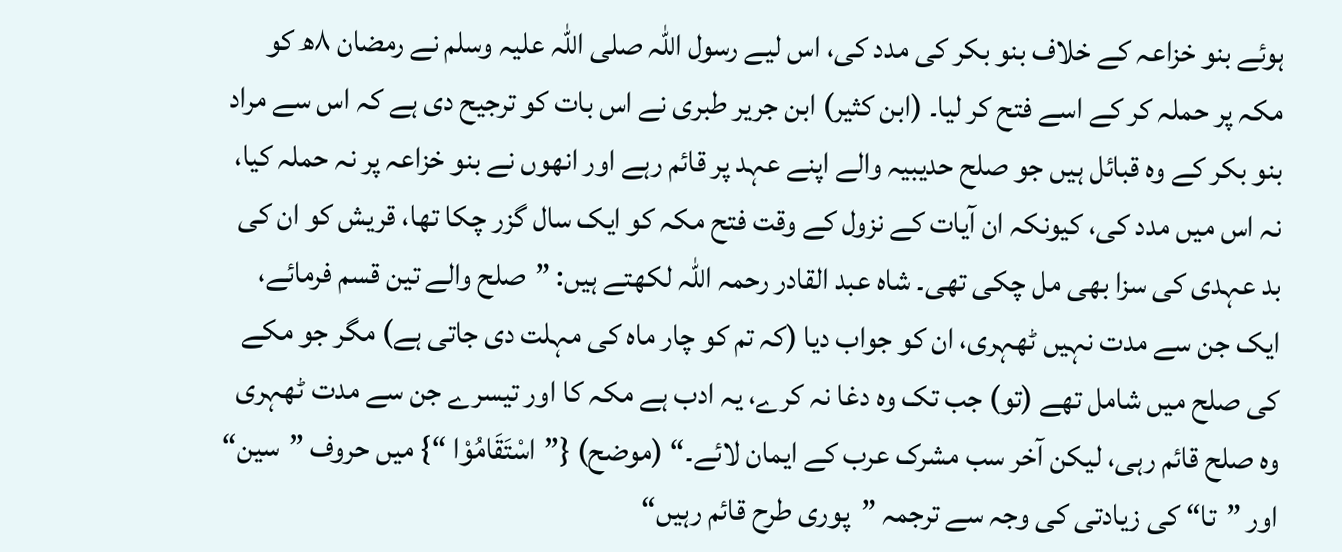ہوئے بنو خزاعہ کے خلاف بنو بکر کی مدد کی، اس لیے رسول اللہ صلی اللہ علیہ وسلم نے رمضان ۸ھ کو مکہ پر حملہ کر کے اسے فتح کر لیا۔ (ابن کثیر) ابن جریر طبری نے اس بات کو ترجیح دی ہے کہ اس سے مراد بنو بکر کے وہ قبائل ہیں جو صلح حدیبیہ والے اپنے عہد پر قائم رہے اور انھوں نے بنو خزاعہ پر نہ حملہ کیا، نہ اس میں مدد کی، کیونکہ ان آیات کے نزول کے وقت فتح مکہ کو ایک سال گزر چکا تھا، قریش کو ان کی بد عہدی کی سزا بھی مل چکی تھی۔ شاہ عبد القادر رحمہ اللہ لکھتے ہیں: ”صلح والے تین قسم فرمائے، ایک جن سے مدت نہیں ٹھہری، ان کو جواب دیا (کہ تم کو چار ماہ کی مہلت دی جاتی ہے) مگر جو مکے کی صلح میں شامل تھے (تو) جب تک وہ دغا نہ کرے، یہ ادب ہے مکہ کا اور تیسرے جن سے مدت ٹھہری وہ صلح قائم رہی، لیکن آخر سب مشرک عرب کے ایمان لائے۔“ (موضح) {”اسْتَقَامُوْا “} میں حروف ”سین“ اور ”تا“ کی زیادتی کی وجہ سے ترجمہ ”پوری طرح قائم رہیں“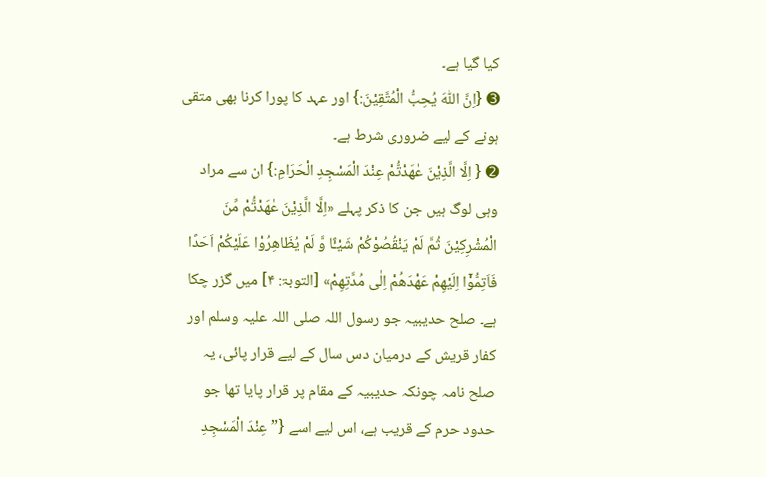کیا گیا ہے۔
➌ {اِنَّ اللّٰهَ يُحِبُّ الْمُتَّقِيْنَ:} اور عہد کا پورا کرنا بھی متقی ہونے کے لیے ضروری شرط ہے۔
➋ { اِلَّا الَّذِيْنَ عٰهَدْتُّمْ عِنْدَ الْمَسْجِدِ الْحَرَامِ:} ان سے مراد وہی لوگ ہیں جن کا ذکر پہلے «اِلَّا الَّذِيْنَ عٰهَدْتُّمْ مِّنَ الْمُشْرِكِيْنَ ثُمَّ لَمْ يَنْقُصُوْكُمْ شَيْـًٔا وَّ لَمْ يُظَاهِرُوْا عَلَيْكُمْ اَحَدًا فَاَتِمُّوْۤا اِلَيْهِمْ عَهْدَهُمْ اِلٰى مُدَّتِهِمْ» [التوبۃ: ۴] میں گزر چکا ہے۔ صلح حدیبیہ جو رسول اللہ صلی اللہ علیہ وسلم اور کفار قریش کے درمیان دس سال کے لیے قرار پائی، یہ صلح نامہ چونکہ حدیبیہ کے مقام پر قرار پایا تھا جو حدود حرم کے قریب ہے، اس لیے اسے {” عِنْدَ الْمَسْجِدِ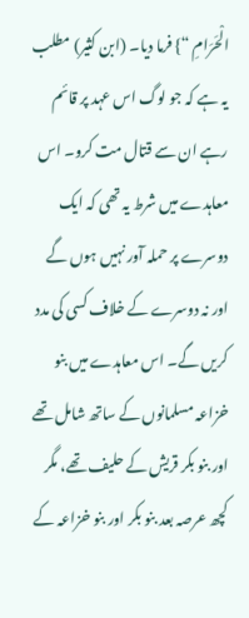الْحَرَامِ “} فرما دیا۔ (ابن کثیر) مطلب یہ ہے کہ جو لوگ اس عہد پر قائم رہے ان سے قتال مت کرو۔ اس معاہدے میں شرط یہ تھی کہ ایک دوسرے پر حملہ آور نہیں ہوں گے اور نہ دوسرے کے خلاف کسی کی مدد کریں گے۔ اس معاہدے میں بنو خزاعہ مسلمانوں کے ساتھ شامل تھے اور بنو بکر قریش کے حلیف تھے، مگر کچھ عرصہ بعد بنو بکر اور بنو خزاعہ کے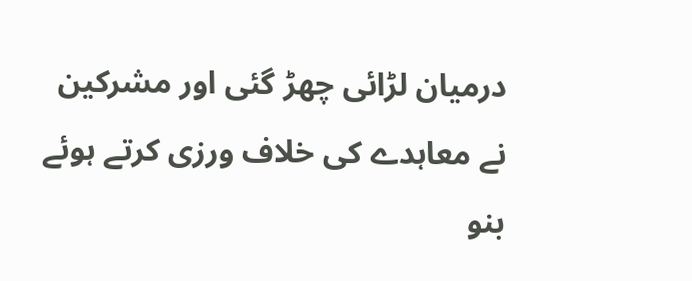درمیان لڑائی چھڑ گئی اور مشرکین نے معاہدے کی خلاف ورزی کرتے ہوئے بنو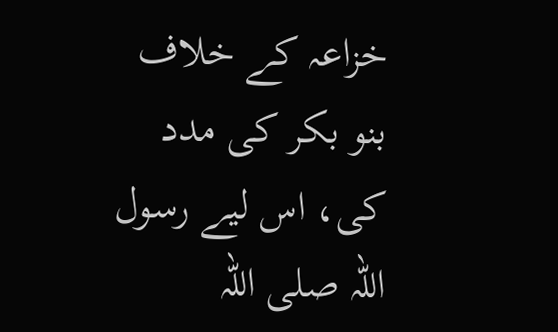خزاعہ کے خلاف بنو بکر کی مدد کی، اس لیے رسول اللہ صلی اللہ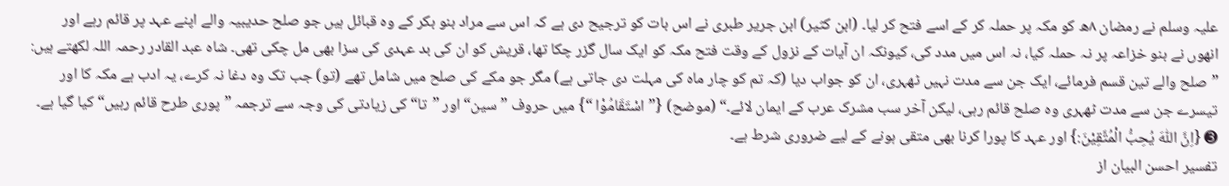علیہ وسلم نے رمضان ۸ھ کو مکہ پر حملہ کر کے اسے فتح کر لیا۔ (ابن کثیر) ابن جریر طبری نے اس بات کو ترجیح دی ہے کہ اس سے مراد بنو بکر کے وہ قبائل ہیں جو صلح حدیبیہ والے اپنے عہد پر قائم رہے اور انھوں نے بنو خزاعہ پر نہ حملہ کیا، نہ اس میں مدد کی، کیونکہ ان آیات کے نزول کے وقت فتح مکہ کو ایک سال گزر چکا تھا، قریش کو ان کی بد عہدی کی سزا بھی مل چکی تھی۔ شاہ عبد القادر رحمہ اللہ لکھتے ہیں: ”صلح والے تین قسم فرمائے، ایک جن سے مدت نہیں ٹھہری، ان کو جواب دیا (کہ تم کو چار ماہ کی مہلت دی جاتی ہے) مگر جو مکے کی صلح میں شامل تھے (تو) جب تک وہ دغا نہ کرے، یہ ادب ہے مکہ کا اور تیسرے جن سے مدت ٹھہری وہ صلح قائم رہی، لیکن آخر سب مشرک عرب کے ایمان لائے۔“ (موضح) {”اسْتَقَامُوْا “} میں حروف ”سین“ اور ”تا“ کی زیادتی کی وجہ سے ترجمہ ”پوری طرح قائم رہیں“ کیا گیا ہے۔
➌ {اِنَّ اللّٰهَ يُحِبُّ الْمُتَّقِيْنَ:} اور عہد کا پورا کرنا بھی متقی ہونے کے لیے ضروری شرط ہے۔
تفسیر احسن البیان از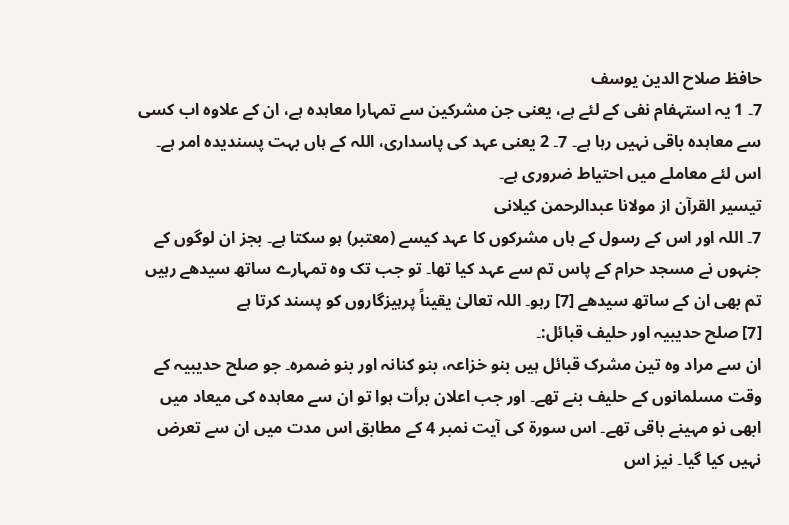حافظ صلاح الدین یوسف
7۔ 1 یہ استہفام نفی کے لئے ہے، یعنی جن مشرکین سے تمہارا معاہدہ ہے، ان کے علاوہ اب کسی سے معاہدہ باقی نہیں رہا ہے۔ 7۔ 2 یعنی عہد کی پاسداری، اللہ کے ہاں بہت پسندیدہ امر ہے۔ اس لئے معاملے میں احتیاط ضروری ہے۔
تيسير القرآن از مولانا عبدالرحمن کیلانی
7۔ اللہ اور اس کے رسول کے ہاں مشرکوں کا عہد کیسے (معتبر) ہو سکتا ہے۔ بجز ان لوگوں کے جنہوں نے مسجد حرام کے پاس تم سے عہد کیا تھا۔ تو جب تک وہ تمہارے ساتھ سیدھے رہیں تم بھی ان کے ساتھ سیدھے [7] رہو۔ اللہ تعالیٰ یقیناً پرہیزگاروں کو پسند کرتا ہے
[7] صلح حدیبیہ اور حلیف قبائل:۔
ان سے مراد وہ تین مشرک قبائل ہیں بنو خزاعہ، بنو کنانہ اور بنو ضمرہ۔ جو صلح حدیبیہ کے وقت مسلمانوں کے حلیف بنے تھے۔ اور جب اعلان برأت ہوا تو ان سے معاہدہ کی میعاد میں ابھی نو مہینے باقی تھے۔ اس سورۃ کی آیت نمبر 4 کے مطابق اس مدت میں ان سے تعرض نہیں کیا گیا۔ نیز اس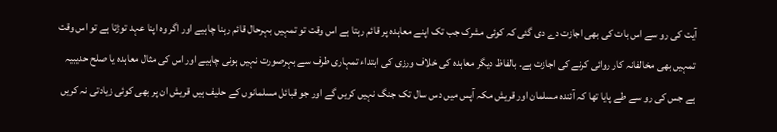آیت کی رو سے اس بات کی بھی اجازت دے دی گئی کہ کوئی مشرک جب تک اپنے معاہدہ پر قائم رہتا ہے اس وقت تو تمہیں بہرحال قائم رہنا چاہیے اور اگر وہ اپنا عہد توڑتا ہے تو اس وقت تمہیں بھی مخالفانہ کار روائی کرنے کی اجازت ہے۔ بالفاظ دیگر معاہدہ کی خلاف ورزی کی ابتداء تمہاری طرف سے بہرصورت نہیں ہونی چاہیے اور اس کی مثال معاہدہ یا صلح حدیبیہ ہے جس کی رو سے طے پایا تھا کہ آئندہ مسلمان اور قریش مکہ آپس میں دس سال تک جنگ نہیں کریں گے اور جو قبائل مسلمانوں کے حلیف ہیں قریش ان پر بھی کوئی زیادتی نہ کریں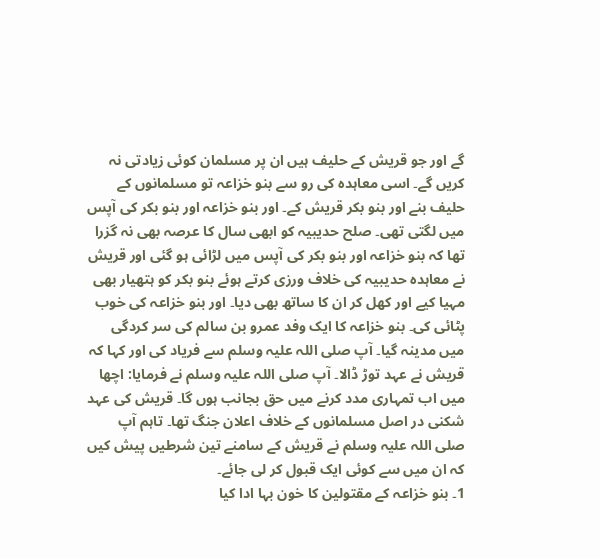گے اور جو قریش کے حلیف ہیں ان پر مسلمان کوئی زیادتی نہ کریں گے۔ اسی معاہدہ کی رو سے بنو خزاعہ تو مسلمانوں کے حلیف بنے اور بنو بکر قریش کے۔ اور بنو خزاعہ اور بنو بکر کی آپس میں لگتی تھی۔ صلح حدیبیہ کو ابھی سال کا عرصہ بھی نہ گزرا تھا کہ بنو خزاعہ اور بنو بکر کی آپس میں لڑائی ہو گئی اور قریش نے معاہدہ حدیبیہ کی خلاف ورزی کرتے ہوئے بنو بکر کو ہتھیار بھی مہیا کیے اور کھل کر ان کا ساتھ بھی دیا۔ اور بنو خزاعہ کی خوب پٹائی کی۔ بنو خزاعہ کا ایک وفد عمرو بن سالم کی سر کردگی میں مدینہ گیا۔ آپ صلی اللہ علیہ وسلم سے فریاد کی اور کہا کہ قریش نے عہد توڑ ڈالا۔ آپ صلی اللہ علیہ وسلم نے فرمایا: اچھا میں اب تمہاری مدد کرنے میں حق بجانب ہوں گا۔ قریش کی عہد شکنی در اصل مسلمانوں کے خلاف اعلان جنگ تھا۔ تاہم آپ صلی اللہ علیہ وسلم نے قریش کے سامنے تین شرطیں پیش کیں کہ ان میں سے کوئی ایک قبول کر لی جائے۔
1۔ بنو خزاعہ کے مقتولین کا خون بہا ادا کیا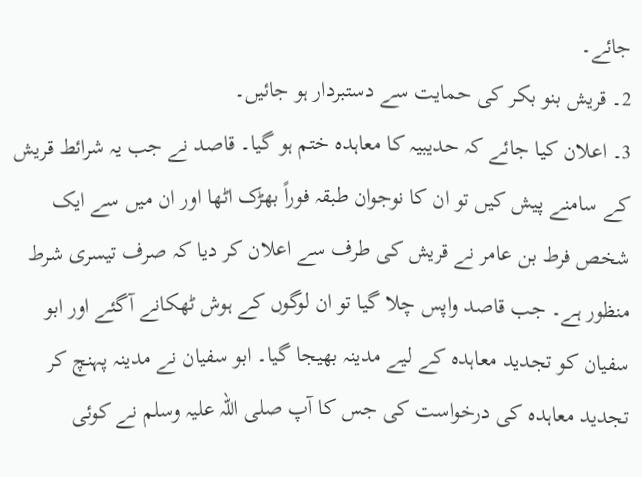جائے۔
2۔ قریش بنو بکر کی حمایت سے دستبردار ہو جائیں۔
3۔ اعلان کیا جائے کہ حدیبیہ کا معاہدہ ختم ہو گیا۔ قاصد نے جب یہ شرائط قریش کے سامنے پیش کیں تو ان کا نوجوان طبقہ فوراً بھڑک اٹھا اور ان میں سے ایک شخص فرط بن عامر نے قریش کی طرف سے اعلان کر دیا کہ صرف تیسری شرط منظور ہے۔ جب قاصد واپس چلا گیا تو ان لوگوں کے ہوش ٹھکانے آگئے اور ابو سفیان کو تجدید معاہدہ کے لیے مدینہ بھیجا گیا۔ ابو سفیان نے مدینہ پہنچ کر تجدید معاہدہ کی درخواست کی جس کا آپ صلی اللہ علیہ وسلم نے کوئی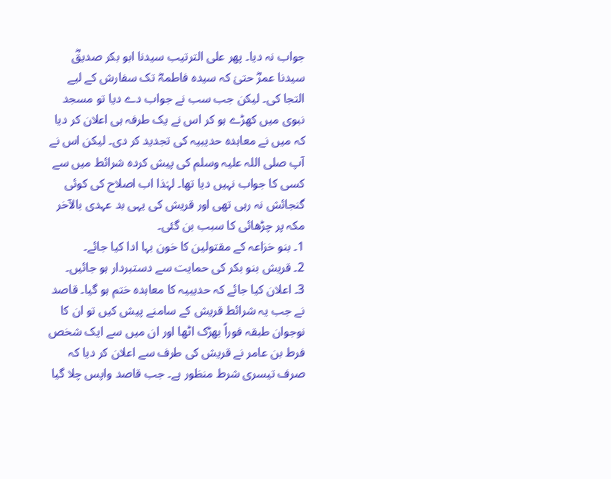جواب نہ دیا۔ پھر علی الترتیب سیدنا ابو بکر صدیقؓ سیدنا عمرؓ حتیٰ کہ سیدہ فاطمہؓ تک سفارش کے لیے التجا کی۔ لیکن جب سب نے جواب دے دیا تو مسجد نبوی میں کھڑے ہو کر اس نے یک طرفہ ہی اعلان کر دیا کہ میں نے معاہدہ حدیبیہ کی تجدید کر دی۔ لیکن اس نے آپ صلی اللہ علیہ وسلم کی پیش کردہ شرائط میں سے کسی کا جواب نہیں دیا تھا۔ لہٰذا اب اصلاح کی کوئی گنجائش نہ رہی تھی اور قریش کی یہی بد عہدی بالآخر مکہ پر چڑھائی کا سبب بن گئی۔
1۔ بنو خزاعہ کے مقتولین کا خون بہا ادا کیا جائے۔
2۔ قریش بنو بکر کی حمایت سے دستبردار ہو جائیں۔
3۔ اعلان کیا جائے کہ حدیبیہ کا معاہدہ ختم ہو گیا۔ قاصد نے جب یہ شرائط قریش کے سامنے پیش کیں تو ان کا نوجوان طبقہ فوراً بھڑک اٹھا اور ان میں سے ایک شخص فرط بن عامر نے قریش کی طرف سے اعلان کر دیا کہ صرف تیسری شرط منظور ہے۔ جب قاصد واپس چلا گیا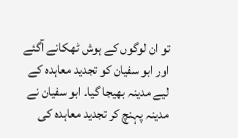تو ان لوگوں کے ہوش ٹھکانے آگئے اور ابو سفیان کو تجدید معاہدہ کے لیے مدینہ بھیجا گیا۔ ابو سفیان نے مدینہ پہنچ کر تجدید معاہدہ کی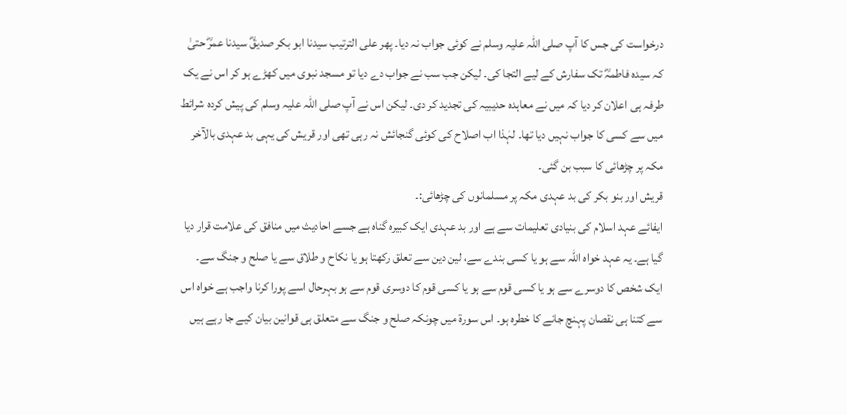درخواست کی جس کا آپ صلی اللہ علیہ وسلم نے کوئی جواب نہ دیا۔ پھر علی الترتیب سیدنا ابو بکر صدیقؓ سیدنا عمرؓ حتیٰ کہ سیدہ فاطمہؓ تک سفارش کے لیے التجا کی۔ لیکن جب سب نے جواب دے دیا تو مسجد نبوی میں کھڑے ہو کر اس نے یک طرفہ ہی اعلان کر دیا کہ میں نے معاہدہ حدیبیہ کی تجدید کر دی۔ لیکن اس نے آپ صلی اللہ علیہ وسلم کی پیش کردہ شرائط میں سے کسی کا جواب نہیں دیا تھا۔ لہٰذا اب اصلاح کی کوئی گنجائش نہ رہی تھی اور قریش کی یہی بد عہدی بالآخر مکہ پر چڑھائی کا سبب بن گئی۔
قریش اور بنو بکر کی بد عہدی مکہ پر مسلمانوں کی چڑھائی:۔
ایفائے عہد اسلام کی بنیادی تعلیمات سے ہے اور بد عہدی ایک کبیرہ گناہ ہے جسے احادیث میں منافق کی علامت قرار دیا گیا ہے۔ یہ عہد خواہ اللہ سے ہو یا کسی بندے سے، لین دین سے تعلق رکھتا ہو یا نکاح و طلاق سے یا صلح و جنگ سے۔ ایک شخص کا دوسرے سے ہو یا کسی قوم سے ہو یا کسی قوم کا دوسری قوم سے ہو بہرحال اسے پورا کرنا واجب ہے خواہ اس سے کتنا ہی نقصان پہنچ جانے کا خطرہ ہو۔ اس سورۃ میں چونکہ صلح و جنگ سے متعلق ہی قوانین بیان کیے جا رہے ہیں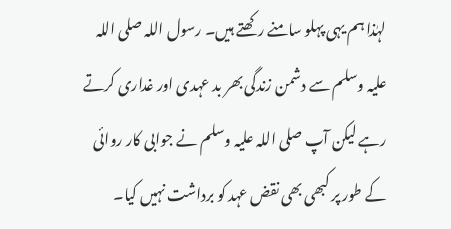لہٰذا ہم یہی پہلو سامنے رکھتے ہیں۔ رسول اللہ صلی اللہ علیہ وسلم سے دشمن زندگی بھر بد عہدی اور غداری کرتے رہے لیکن آپ صلی اللہ علیہ وسلم نے جوابی کار روائی کے طور پر کبھی بھی نقض عہد کو برداشت نہیں کیا۔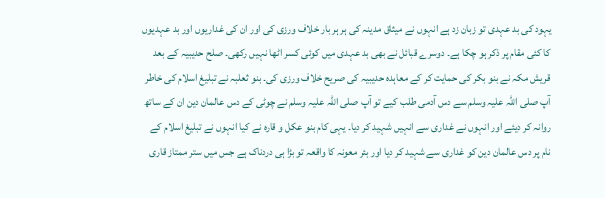یہود کی بد عہدی تو زبان زد ہے انہوں نے میثاق مدینہ کی ہر ہر بار خلاف ورزی کی اور ان کی غداریوں اور بد عہدیوں کا کئی مقام پر ذکر ہو چکا ہے۔ دوسرے قبائل نے بھی بد عہدی میں کوئی کسر اٹھا نہیں رکھی۔ صلح حدیبیہ کے بعد قریش مکہ نے بنو بکر کی حمایت کر کے معاہدہ حدیبیہ کی صریح خلاف ورزی کی۔ بنو ثعلبہ نے تبلیغ اسلام کی خاطر آپ صلی اللہ علیہ وسلم سے دس آدمی طلب کیے تو آپ صلی اللہ علیہ وسلم نے چوٹی کے دس عالمان دین ان کے ساتھ روانہ کر دیئے اور انہوں نے غداری سے انہیں شہید کر دیا۔ یہی کام بنو عکل و قارہ نے کیا انہوں نے تبلیغ اسلام کے نام پر دس عالمان دین کو غداری سے شہید کر دیا اور بئر معونہ کا واقعہ تو بڑا ہی دردناک ہے جس میں ستر ممتاز قاری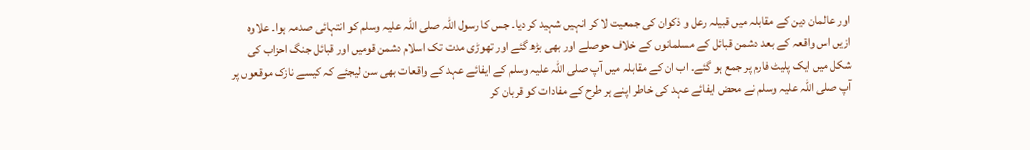اور عالمان دین کے مقابلہ میں قبیلہ رعل و ذکوان کی جمعیت لا کر انہیں شہید کر دیا۔ جس کا رسول اللہ صلی اللہ علیہ وسلم کو انتہائی صدمہ ہوا۔ علاوہ ازیں اس واقعہ کے بعد دشمن قبائل کے مسلمانوں کے خلاف حوصلے اور بھی بڑھ گئے اور تھوڑی مدت تک اسلام دشمن قومیں اور قبائل جنگ احزاب کی شکل میں ایک پلیٹ فارم پر جمع ہو گئے۔ اب ان کے مقابلہ میں آپ صلی اللہ علیہ وسلم کے ایفائے عہد کے واقعات بھی سن لیجئے کہ کیسے نازک موقعوں پر آپ صلی اللہ علیہ وسلم نے محض ایفائے عہد کی خاطر اپنے ہر طرح کے مفادات کو قربان کر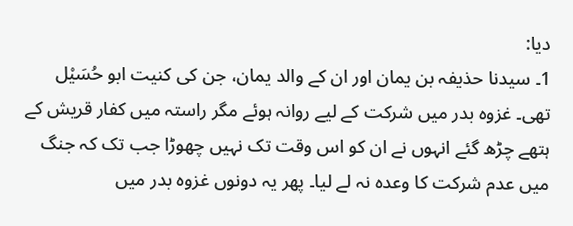دیا:
1۔ سیدنا حذیفہ بن یمان اور ان کے والد یمان، جن کی کنیت ابو حُسَیْل تھی۔ غزوہ بدر میں شرکت کے لیے روانہ ہوئے مگر راستہ میں کفار قریش کے ہتھے چڑھ گئے انہوں نے ان کو اس وقت تک نہیں چھوڑا جب تک کہ جنگ میں عدم شرکت کا وعدہ نہ لے لیا۔ پھر یہ دونوں غزوہ بدر میں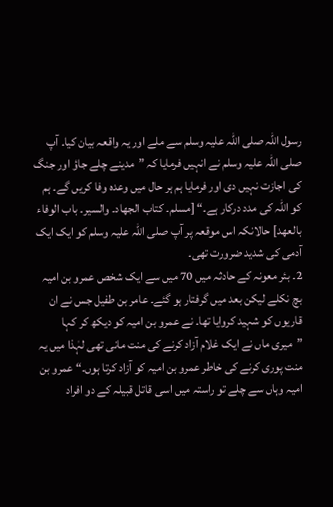رسول اللہ صلی اللہ علیہ وسلم سے ملے اور یہ واقعہ بیان کیا۔ آپ صلی اللہ علیہ وسلم نے انہیں فرمایا کہ ”مدینے چلے جاؤ اور جنگ کی اجازت نہیں دی اور فرمایا ہم ہر حال میں وعدہ وفا کریں گے۔ ہم کو اللہ کی مدد درکار ہے۔“ [مسلم۔ كتاب الجهاد۔ والسير۔ باب الوفاء بالعهد] حالانکہ اس موقعہ پر آپ صلی اللہ علیہ وسلم کو ایک ایک آدمی کی شدید ضرورت تھی۔
2۔ بئر معونہ کے حادثہ میں 70 میں سے ایک شخص عمرو بن امیہ بچ نکلے لیکن بعد میں گرفتار ہو گئے۔ عامر بن طفیل جس نے ان قاریوں کو شہید کروایا تھا۔ نے عمرو بن امیہ کو دیکھ کر کہا ”میری ماں نے ایک غلام آزاد کرنے کی منت مانی تھی لہٰذا میں یہ منت پوری کرنے کی خاطر عمرو بن امیہ کو آزاد کرتا ہوں۔“ عمرو بن امیہ وہاں سے چلے تو راستہ میں اسی قاتل قبیلہ کے دو افراد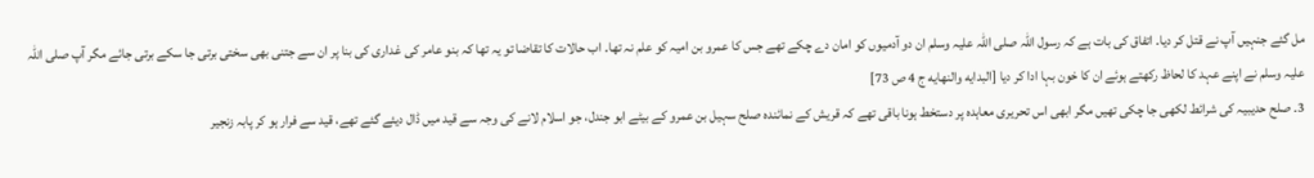مل گئے جنہیں آپ نے قتل کر دیا۔ اتفاق کی بات ہے کہ رسول اللہ صلی اللہ علیہ وسلم ان دو آدمیوں کو امان دے چکے تھے جس کا عمرو بن امیہ کو علم نہ تھا۔ اب حالات کا تقاضا تو یہ تھا کہ بنو عامر کی غداری کی بنا پر ان سے جتنی بھی سختی برتی جا سکے برتی جائے مگر آپ صلی اللہ علیہ وسلم نے اپنے عہد کا لحاظ رکھتے ہوئے ان کا خون بہا ادا کر دیا [البدايه والنهايه ج 4 ص 73]
3۔ صلح حدیبیہ کی شرائط لکھی جا چکی تھیں مگر ابھی اس تحریری معاہدہ پر دستخط ہونا باقی تھے کہ قریش کے نمائندہ صلح سہیل بن عمرو کے بیٹے ابو جندل، جو اسلام لانے کی وجہ سے قید میں ڈال دیئے گئے تھے، قید سے فرار ہو کر پابہ زنجیر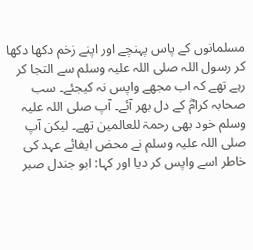مسلمانوں کے پاس پہنچے اور اپنے زخم دکھا دکھا کر رسول اللہ صلی اللہ علیہ وسلم سے التجا کر رہے تھے کہ اب مجھے واپس نہ کیجئے۔ سب صحابہ کرامؓ کے دل بھر آئے۔ آپ صلی اللہ علیہ وسلم خود بھی رحمۃ للعالمین تھے۔ لیکن آپ صلی اللہ علیہ وسلم نے محض ایفائے عہد کی خاطر اسے واپس کر دیا اور کہا: ابو جندل صبر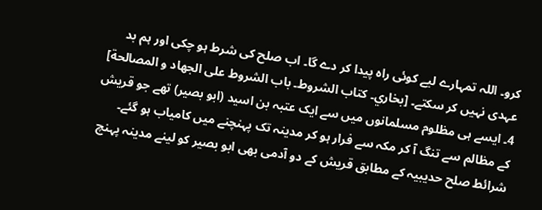کرو۔ اللہ تمہارے لیے کوئی راہ پیدا کر دے گا۔ اب صلح کی شرط ہو چکی اور ہم بد عہدی نہیں کر سکتے۔ [بخاري۔ كتاب الشروط۔ باب الشروط على الجهاد و المصالحة]
4۔ ایسے ہی مظلوم مسلمانوں میں سے ایک عتبہ بن اسید (ابو بصیر) تھے جو قریش کے مظالم سے تنگ آ کر مکہ سے فرار ہو کر مدینہ تک پہنچنے میں کامیاب ہو گئے۔ شرائط صلح حدیبیہ کے مطابق قریش کے دو آدمی بھی ابو بصیر کو لینے مدینہ پہنچ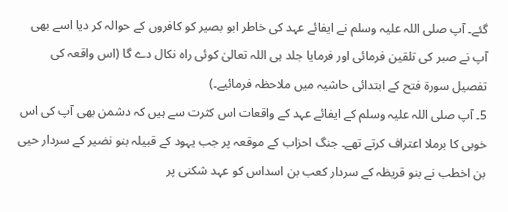گئے۔ آپ صلی اللہ علیہ وسلم نے ایفائے عہد کی خاطر ابو بصیر کو کافروں کے حوالہ کر دیا اسے بھی آپ نے صبر کی تلقین فرمائی اور فرمایا جلد ہی اللہ تعالیٰ کوئی راہ نکال دے گا (اس واقعہ کی تفصیل سورۃ فتح کے ابتدائی حاشیہ میں ملاحظہ فرمائیے۔)
5۔ آپ صلی اللہ علیہ وسلم کے ایفائے عہد کے واقعات اس کثرت سے ہیں کہ دشمن بھی آپ کی اس خوبی کا برملا اعتراف کرتے تھے۔ جنگ احزاب کے موقعہ پر جب یہود کے قبیلہ بنو نضیر کے سردار حیی بن اخطب نے بنو قریظہ کے سردار کعب بن اسداس کو عہد شکنی پر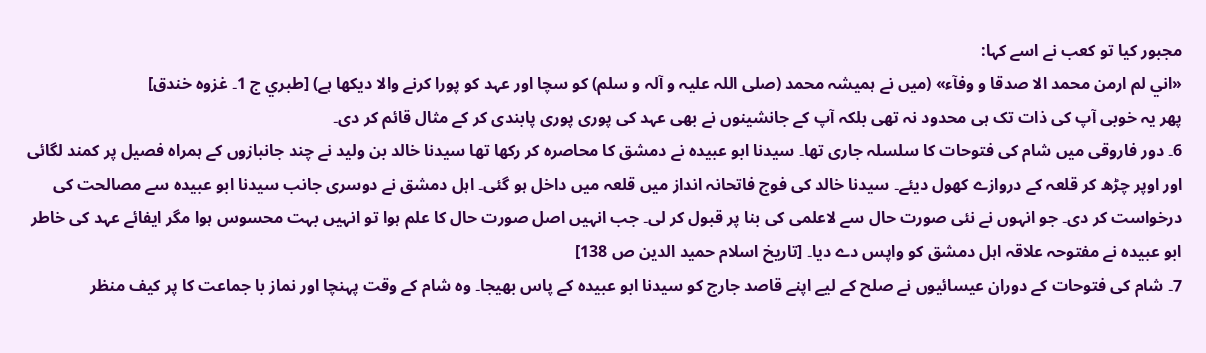مجبور کیا تو کعب نے اسے کہا:
«اني لم ارمن محمد الا صدقا و وفآء» (میں نے ہمیشہ محمد (صلی اللہ علیہ و آلہ و سلم) کو سچا اور عہد کو پورا کرنے والا دیکھا ہے) [طبري ج 1۔ غزوه خندق]
پھر یہ خوبی آپ کی ذات تک ہی محدود نہ تھی بلکہ آپ کے جانشینوں نے بھی عہد کی پوری پوری پابندی کر کے مثال قائم کر دی۔
6۔ دور فاروقی میں شام کی فتوحات کا سلسلہ جاری تھا۔ سیدنا ابو عبیدہ نے دمشق کا محاصرہ کر رکھا تھا سیدنا خالد بن ولید نے چند جانبازوں کے ہمراہ فصیل پر کمند لگائی اور اوپر چڑھ کر قلعہ کے دروازے کھول دیئے۔ سیدنا خالد کی فوج فاتحانہ انداز میں قلعہ میں داخل ہو گئی۔ اہل دمشق نے دوسری جانب سیدنا ابو عبیدہ سے مصالحت کی درخواست کر دی۔ جو انہوں نے نئی صورت حال سے لاعلمی کی بنا پر قبول کر لی۔ جب انہیں اصل صورت حال کا علم ہوا تو انہیں بہت محسوس ہوا مگر ایفائے عہد کی خاطر ابو عبیدہ نے مفتوحہ علاقہ اہل دمشق کو واپس دے دیا۔ [تاريخ اسلام حميد الدين ص 138]
7۔ شام کی فتوحات کے دوران عیسائیوں نے صلح کے لیے اپنے قاصد جارج کو سیدنا ابو عبیدہ کے پاس بھیجا۔ وہ شام کے وقت پہنچا اور نماز با جماعت کا پر کیف منظر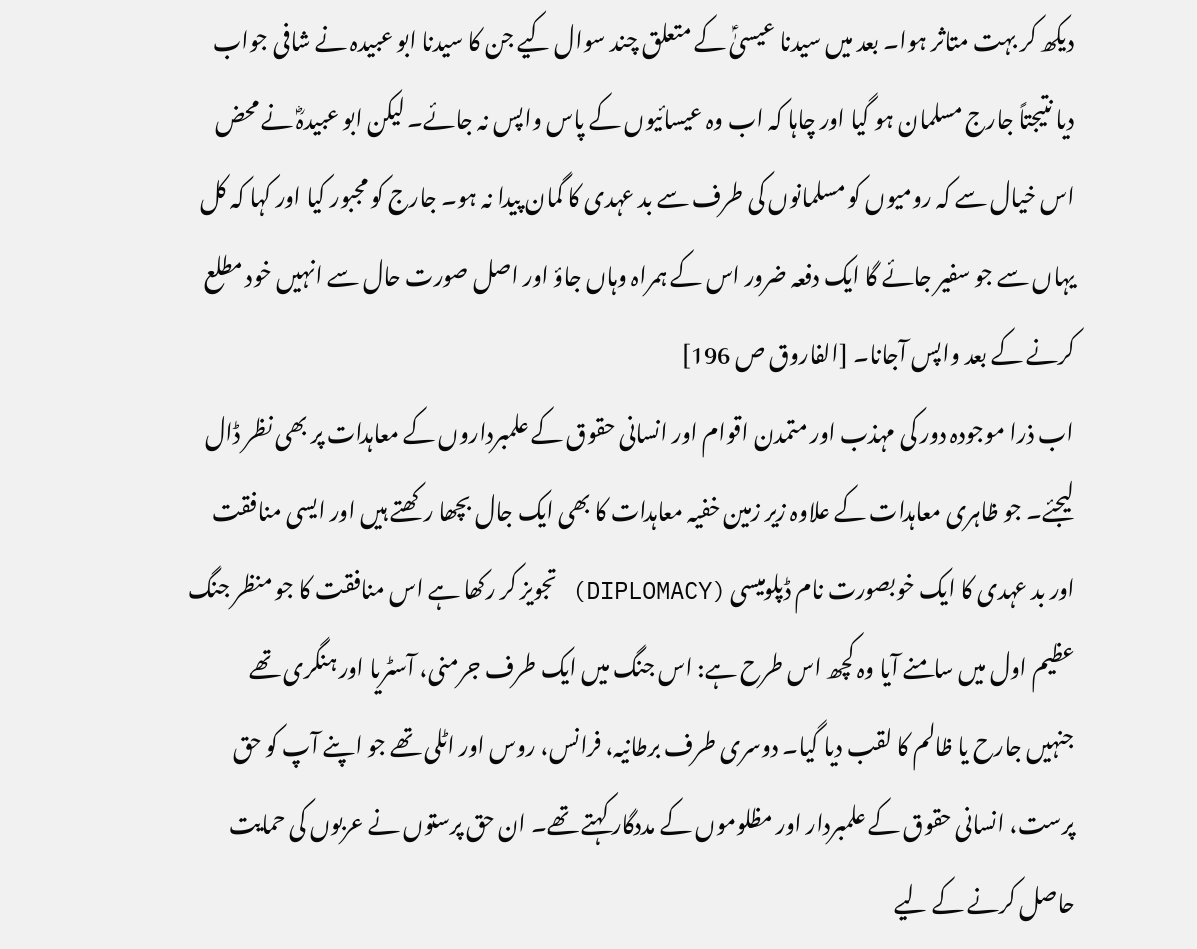دیکھ کر بہت متاثر ہوا۔ بعد میں سیدنا عیسیٰؑ کے متعلق چند سوال کیے جن کا سیدنا ابو عبیدہ نے شافی جواب دیا نتیجتاً جارج مسلمان ہو گیا اور چاہا کہ اب وہ عیسائیوں کے پاس واپس نہ جائے۔ لیکن ابو عبیدہؓ نے محض اس خیال سے کہ رومیوں کو مسلمانوں کی طرف سے بد عہدی کا گمان پیدا نہ ہو۔ جارج کو مجبور کیا اور کہا کہ کل یہاں سے جو سفیر جائے گا ایک دفعہ ضرور اس کے ہمراہ وہاں جاؤ اور اصل صورت حال سے انہیں خود مطلع کرنے کے بعد واپس آجانا۔ [الفاروق ص 196]
اب ذرا موجودہ دور کی مہذب اور متمدن اقوام اور انسانی حقوق کے علمبرداروں کے معاہدات پر بھی نظر ڈال لیجئے۔ جو ظاہری معاہدات کے علاوہ زیر زمین خفیہ معاہدات کا بھی ایک جال بچھا رکھتے ہیں اور ایسی منافقت اور بد عہدی کا ایک خوبصورت نام ڈپلومیسی (DIPLOMACY) تجویز کر رکھا ہے اس منافقت کا جو منظر جنگ عظیم اول میں سامنے آیا وہ کچھ اس طرح ہے: اس جنگ میں ایک طرف جرمنی، آسٹریا اور ہنگری تھے جنہیں جارح یا ظالم کا لقب دیا گیا۔ دوسری طرف برطانیہ، فرانس، روس اور اٹلی تھے جو اپنے آپ کو حق پرست، انسانی حقوق کے علمبردار اور مظلوموں کے مددگار کہتے تھے۔ ان حق پرستوں نے عربوں کی حمایت حاصل کرنے کے لیے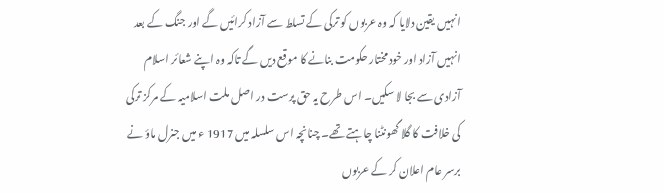انہیں یقین دلایا کہ وہ عربوں کو ترکی کے تسلط سے آزاد کرائیں گے اور جنگ کے بعد انہیں آزاد اور خود مختار حکومت بنانے کا موقع دیں گے تاکہ وہ اپنے شعائر اسلام آزادی سے بجا لا سکیں۔ اس طرح یہ حق پرست در اصل ملت اسلامیہ کے مرکز ترکی کی خلافت کا گلا گھونٹنا چاہتے تھے۔ چنانچہ اس سلسلہ میں 1917 ء میں جنرل ماؤ نے برسر عام اعلان کر کے عربوں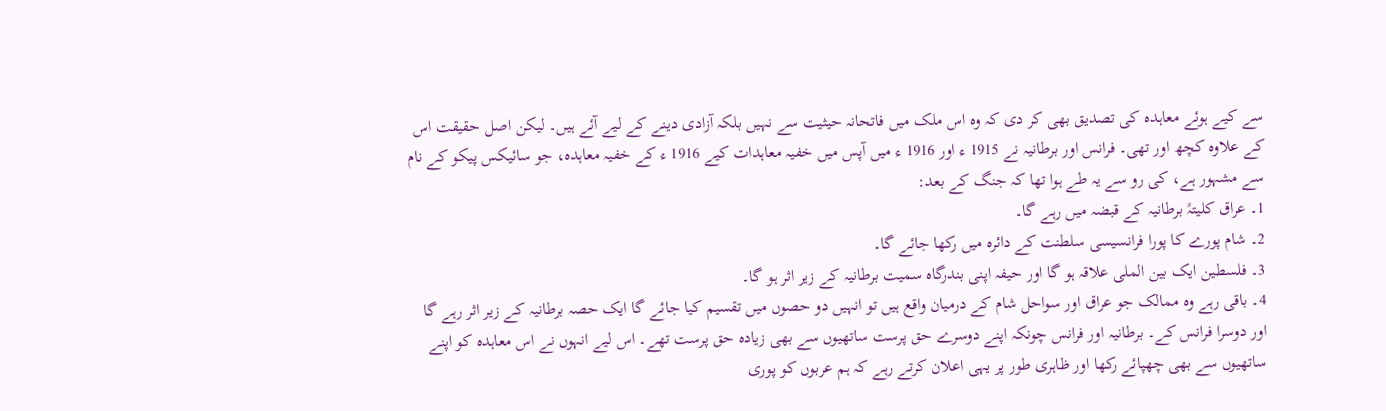سے کیے ہوئے معاہدہ کی تصدیق بھی کر دی کہ وہ اس ملک میں فاتحانہ حیثیت سے نہیں بلکہ آزادی دینے کے لیے آئے ہیں۔ لیکن اصل حقیقت اس کے علاوہ کچھ اور تھی۔ فرانس اور برطانیہ نے 1915 ء اور 1916 ء میں آپس میں خفیہ معاہدات کیے 1916 ء کے خفیہ معاہدہ، جو سائیکس پیکو کے نام سے مشہور ہے، کی رو سے یہ طے ہوا تھا کہ جنگ کے بعد:
1۔ عراق کلیتہً برطانیہ کے قبضہ میں رہے گا۔
2۔ شام پورے کا پورا فرانسیسی سلطنت کے دائرہ میں رکھا جائے گا۔
3۔ فلسطین ایک بین الملی علاقہ ہو گا اور حیفہ اپنی بندرگاہ سمیت برطانیہ کے زیر اثر ہو گا۔
4۔ باقی رہے وہ ممالک جو عراق اور سواحل شام کے درمیان واقع ہیں تو انہیں دو حصوں میں تقسیم کیا جائے گا ایک حصہ برطانیہ کے زیر اثر رہے گا اور دوسرا فرانس کے۔ برطانیہ اور فرانس چونکہ اپنے دوسرے حق پرست ساتھیوں سے بھی زیادہ حق پرست تھے۔ اس لیے انہوں نے اس معاہدہ کو اپنے ساتھیوں سے بھی چھپائے رکھا اور ظاہری طور پر یہی اعلان کرتے رہے کہ ہم عربوں کو پوری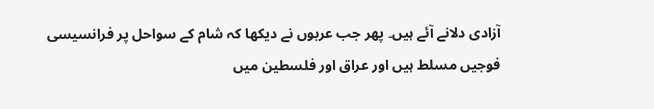آزادی دلانے آئے ہیں۔ پھر جب عربوں نے دیکھا کہ شام کے سواحل پر فرانسیسی فوجیں مسلط ہیں اور عراق اور فلسطین میں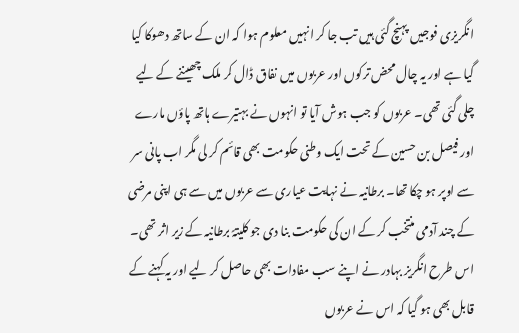انگریزی فوجیں پہنچ گئی ہیں تب جا کر انہیں معلوم ہوا کہ ان کے ساتھ دھوکا کیا گیا ہے اور یہ چال محض ترکوں اور عربوں میں نفاق ڈال کر ملک چھیننے کے لیے چلی گئی تھی۔ عربوں کو جب ہوش آیا تو انہوں نے بہتیرے ہاتھ پاؤں مارے اور فیصل بن حسین کے تحت ایک وطنی حکومت بھی قائم کر لی مگر اب پانی سر سے اوپر ہو چکا تھا۔ برطانیہ نے نہایت عیاری سے عربوں میں سے ہی اپنی مرضی کے چند آدمی منتخب کر کے ان کی حکومت بنا دی جو کلیتہً برطانیہ کے زیر اثر تھی۔ اس طرح انگریز بہادر نے اپنے سب مفادات بھی حاصل کر لیے اور یہ کہنے کے قابل بھی ہو گیا کہ اس نے عربوں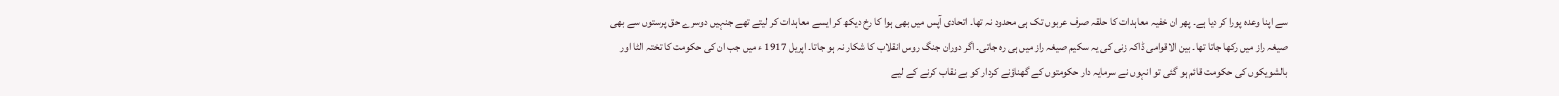سے اپنا وعدہ پورا کر دیا ہے۔ پھر ان خفیہ معاہدات کا حلقہ صرف عربوں تک ہی محدود نہ تھا۔ اتحادی آپس میں بھی ہوا کا رخ دیکھ کر ایسے معاہدات کر لیتے تھے جنہیں دوسرے حق پرستوں سے بھی صیغہ راز میں رکھا جاتا تھا۔ بین الاقوامی ڈاکہ زنی کی یہ سکیم صیغہ راز میں ہی رہ جاتی۔ اگر دوران جنگ روس انقلاب کا شکار نہ ہو جاتا۔ اپریل 1917 ء میں جب ان کی حکومت کا تختہ الٹا اور بالشویکوں کی حکومت قائم ہو گئی تو انہوں نے سرمایہ دار حکومتوں کے گھناؤنے کردار کو بے نقاب کرنے کے لیے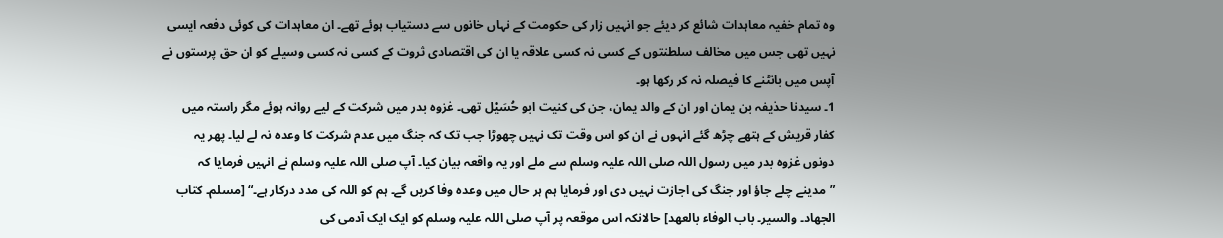وہ تمام خفیہ معاہدات شائع کر دیئے جو انہیں زار کی حکومت کے نہاں خانوں سے دستیاب ہوئے تھے۔ ان معاہدات کی کوئی دفعہ ایسی نہیں تھی جس میں مخالف سلطنتوں کے کسی نہ کسی علاقہ یا ان کی اقتصادی ثروت کے کسی نہ کسی وسیلے کو ان حق پرستوں نے آپس میں بانٹنے کا فیصلہ نہ کر رکھا ہو۔
1۔ سیدنا حذیفہ بن یمان اور ان کے والد یمان، جن کی کنیت ابو حُسَیْل تھی۔ غزوہ بدر میں شرکت کے لیے روانہ ہوئے مگر راستہ میں کفار قریش کے ہتھے چڑھ گئے انہوں نے ان کو اس وقت تک نہیں چھوڑا جب تک کہ جنگ میں عدم شرکت کا وعدہ نہ لے لیا۔ پھر یہ دونوں غزوہ بدر میں رسول اللہ صلی اللہ علیہ وسلم سے ملے اور یہ واقعہ بیان کیا۔ آپ صلی اللہ علیہ وسلم نے انہیں فرمایا کہ ”مدینے چلے جاؤ اور جنگ کی اجازت نہیں دی اور فرمایا ہم ہر حال میں وعدہ وفا کریں گے۔ ہم کو اللہ کی مدد درکار ہے۔“ [مسلم۔ كتاب الجهاد۔ والسير۔ باب الوفاء بالعهد] حالانکہ اس موقعہ پر آپ صلی اللہ علیہ وسلم کو ایک ایک آدمی کی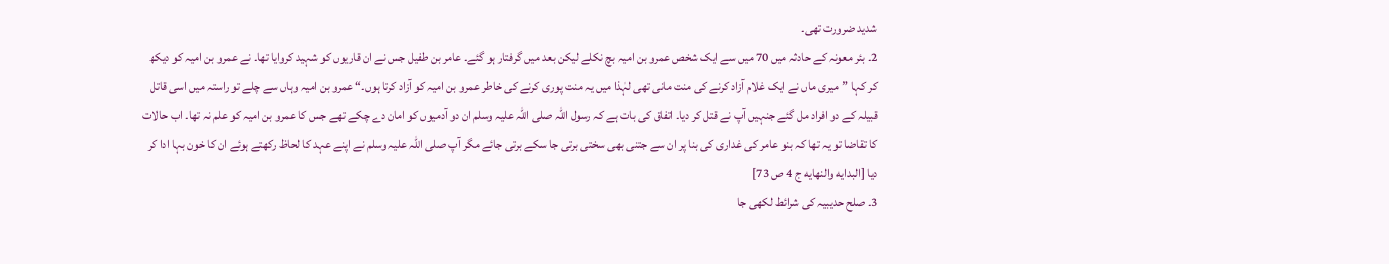شدید ضرورت تھی۔
2۔ بئر معونہ کے حادثہ میں 70 میں سے ایک شخص عمرو بن امیہ بچ نکلے لیکن بعد میں گرفتار ہو گئے۔ عامر بن طفیل جس نے ان قاریوں کو شہید کروایا تھا۔ نے عمرو بن امیہ کو دیکھ کر کہا ”میری ماں نے ایک غلام آزاد کرنے کی منت مانی تھی لہٰذا میں یہ منت پوری کرنے کی خاطر عمرو بن امیہ کو آزاد کرتا ہوں۔“ عمرو بن امیہ وہاں سے چلے تو راستہ میں اسی قاتل قبیلہ کے دو افراد مل گئے جنہیں آپ نے قتل کر دیا۔ اتفاق کی بات ہے کہ رسول اللہ صلی اللہ علیہ وسلم ان دو آدمیوں کو امان دے چکے تھے جس کا عمرو بن امیہ کو علم نہ تھا۔ اب حالات کا تقاضا تو یہ تھا کہ بنو عامر کی غداری کی بنا پر ان سے جتنی بھی سختی برتی جا سکے برتی جائے مگر آپ صلی اللہ علیہ وسلم نے اپنے عہد کا لحاظ رکھتے ہوئے ان کا خون بہا ادا کر دیا [البدايه والنهايه ج 4 ص 73]
3۔ صلح حدیبیہ کی شرائط لکھی جا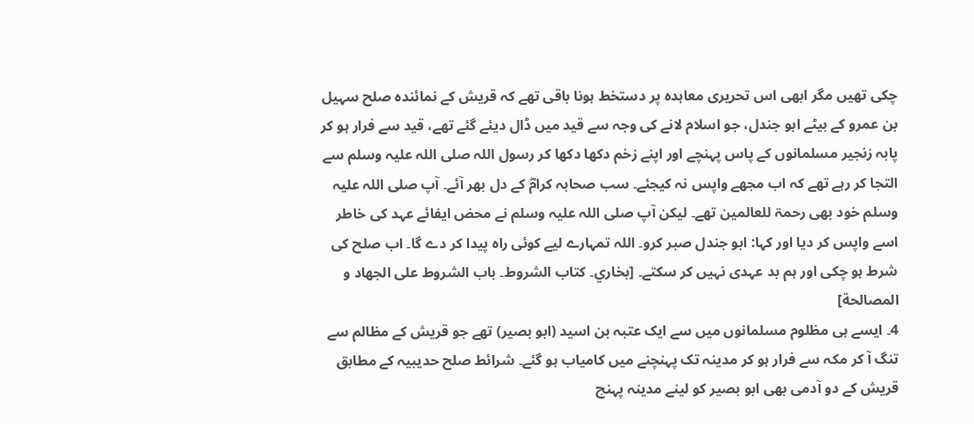چکی تھیں مگر ابھی اس تحریری معاہدہ پر دستخط ہونا باقی تھے کہ قریش کے نمائندہ صلح سہیل بن عمرو کے بیٹے ابو جندل، جو اسلام لانے کی وجہ سے قید میں ڈال دیئے گئے تھے، قید سے فرار ہو کر پابہ زنجیر مسلمانوں کے پاس پہنچے اور اپنے زخم دکھا دکھا کر رسول اللہ صلی اللہ علیہ وسلم سے التجا کر رہے تھے کہ اب مجھے واپس نہ کیجئے۔ سب صحابہ کرامؓ کے دل بھر آئے۔ آپ صلی اللہ علیہ وسلم خود بھی رحمۃ للعالمین تھے۔ لیکن آپ صلی اللہ علیہ وسلم نے محض ایفائے عہد کی خاطر اسے واپس کر دیا اور کہا: ابو جندل صبر کرو۔ اللہ تمہارے لیے کوئی راہ پیدا کر دے گا۔ اب صلح کی شرط ہو چکی اور ہم بد عہدی نہیں کر سکتے۔ [بخاري۔ كتاب الشروط۔ باب الشروط على الجهاد و المصالحة]
4۔ ایسے ہی مظلوم مسلمانوں میں سے ایک عتبہ بن اسید (ابو بصیر) تھے جو قریش کے مظالم سے تنگ آ کر مکہ سے فرار ہو کر مدینہ تک پہنچنے میں کامیاب ہو گئے۔ شرائط صلح حدیبیہ کے مطابق قریش کے دو آدمی بھی ابو بصیر کو لینے مدینہ پہنچ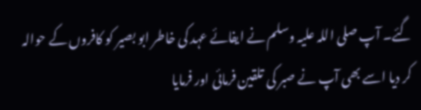گئے۔ آپ صلی اللہ علیہ وسلم نے ایفائے عہد کی خاطر ابو بصیر کو کافروں کے حوالہ کر دیا اسے بھی آپ نے صبر کی تلقین فرمائی اور فرمایا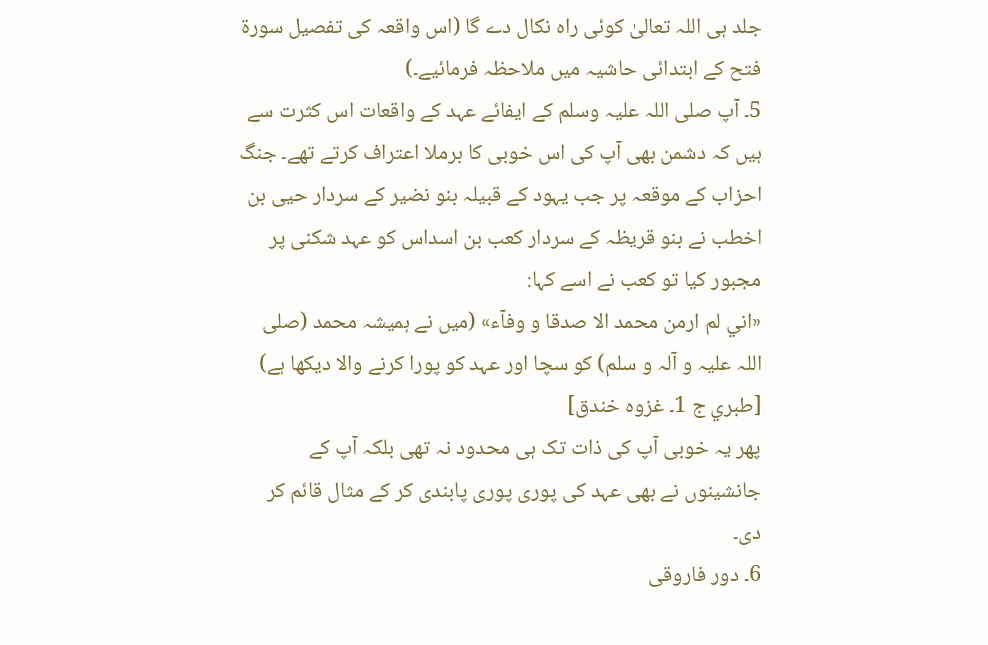جلد ہی اللہ تعالیٰ کوئی راہ نکال دے گا (اس واقعہ کی تفصیل سورۃ فتح کے ابتدائی حاشیہ میں ملاحظہ فرمائیے۔)
5۔ آپ صلی اللہ علیہ وسلم کے ایفائے عہد کے واقعات اس کثرت سے ہیں کہ دشمن بھی آپ کی اس خوبی کا برملا اعتراف کرتے تھے۔ جنگ احزاب کے موقعہ پر جب یہود کے قبیلہ بنو نضیر کے سردار حیی بن اخطب نے بنو قریظہ کے سردار کعب بن اسداس کو عہد شکنی پر مجبور کیا تو کعب نے اسے کہا:
«اني لم ارمن محمد الا صدقا و وفآء» (میں نے ہمیشہ محمد (صلی اللہ علیہ و آلہ و سلم) کو سچا اور عہد کو پورا کرنے والا دیکھا ہے) [طبري ج 1۔ غزوه خندق]
پھر یہ خوبی آپ کی ذات تک ہی محدود نہ تھی بلکہ آپ کے جانشینوں نے بھی عہد کی پوری پوری پابندی کر کے مثال قائم کر دی۔
6۔ دور فاروقی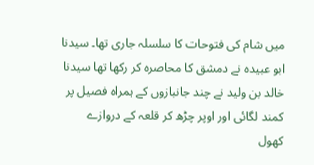میں شام کی فتوحات کا سلسلہ جاری تھا۔ سیدنا ابو عبیدہ نے دمشق کا محاصرہ کر رکھا تھا سیدنا خالد بن ولید نے چند جانبازوں کے ہمراہ فصیل پر کمند لگائی اور اوپر چڑھ کر قلعہ کے دروازے کھول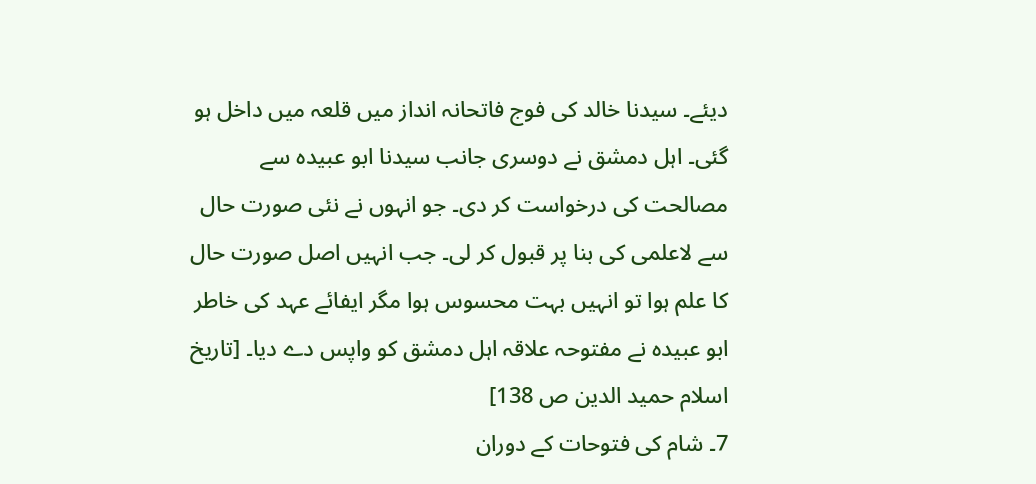دیئے۔ سیدنا خالد کی فوج فاتحانہ انداز میں قلعہ میں داخل ہو گئی۔ اہل دمشق نے دوسری جانب سیدنا ابو عبیدہ سے مصالحت کی درخواست کر دی۔ جو انہوں نے نئی صورت حال سے لاعلمی کی بنا پر قبول کر لی۔ جب انہیں اصل صورت حال کا علم ہوا تو انہیں بہت محسوس ہوا مگر ایفائے عہد کی خاطر ابو عبیدہ نے مفتوحہ علاقہ اہل دمشق کو واپس دے دیا۔ [تاريخ اسلام حميد الدين ص 138]
7۔ شام کی فتوحات کے دوران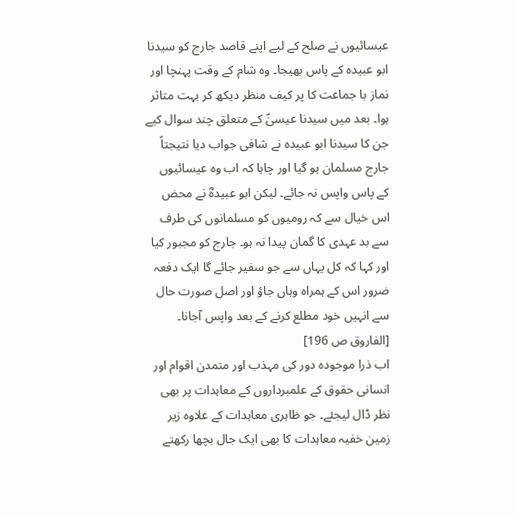عیسائیوں نے صلح کے لیے اپنے قاصد جارج کو سیدنا ابو عبیدہ کے پاس بھیجا۔ وہ شام کے وقت پہنچا اور نماز با جماعت کا پر کیف منظر دیکھ کر بہت متاثر ہوا۔ بعد میں سیدنا عیسیٰؑ کے متعلق چند سوال کیے جن کا سیدنا ابو عبیدہ نے شافی جواب دیا نتیجتاً جارج مسلمان ہو گیا اور چاہا کہ اب وہ عیسائیوں کے پاس واپس نہ جائے۔ لیکن ابو عبیدہؓ نے محض اس خیال سے کہ رومیوں کو مسلمانوں کی طرف سے بد عہدی کا گمان پیدا نہ ہو۔ جارج کو مجبور کیا اور کہا کہ کل یہاں سے جو سفیر جائے گا ایک دفعہ ضرور اس کے ہمراہ وہاں جاؤ اور اصل صورت حال سے انہیں خود مطلع کرنے کے بعد واپس آجانا۔ [الفاروق ص 196]
اب ذرا موجودہ دور کی مہذب اور متمدن اقوام اور انسانی حقوق کے علمبرداروں کے معاہدات پر بھی نظر ڈال لیجئے۔ جو ظاہری معاہدات کے علاوہ زیر زمین خفیہ معاہدات کا بھی ایک جال بچھا رکھتے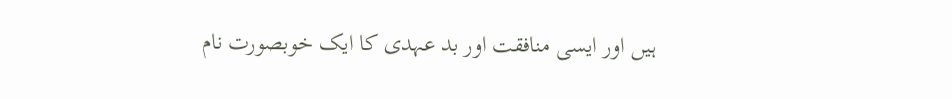ہیں اور ایسی منافقت اور بد عہدی کا ایک خوبصورت نام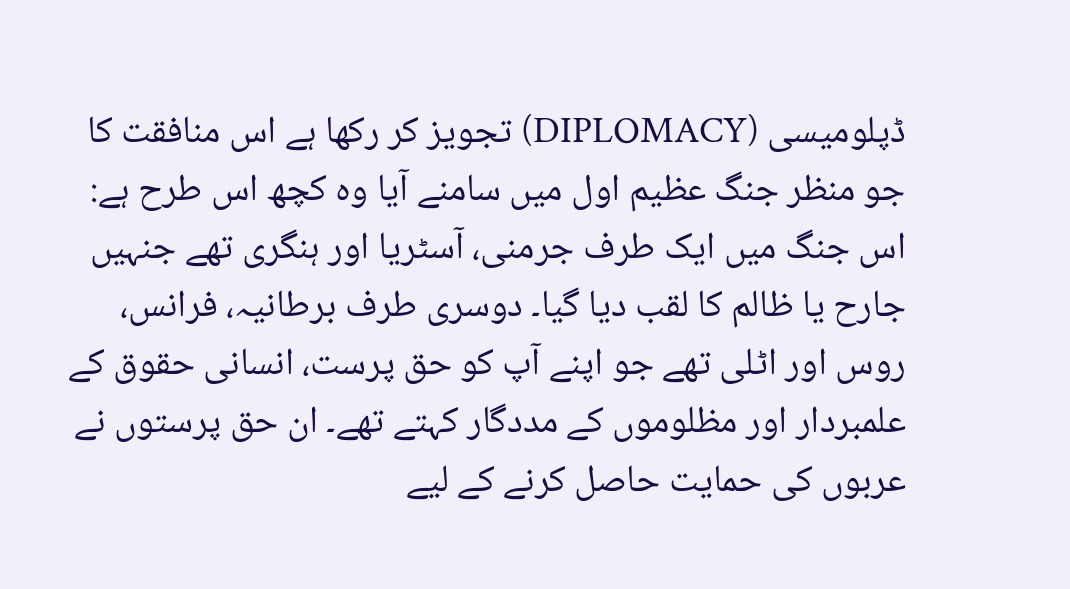ڈپلومیسی (DIPLOMACY) تجویز کر رکھا ہے اس منافقت کا جو منظر جنگ عظیم اول میں سامنے آیا وہ کچھ اس طرح ہے: اس جنگ میں ایک طرف جرمنی، آسٹریا اور ہنگری تھے جنہیں جارح یا ظالم کا لقب دیا گیا۔ دوسری طرف برطانیہ، فرانس، روس اور اٹلی تھے جو اپنے آپ کو حق پرست، انسانی حقوق کے علمبردار اور مظلوموں کے مددگار کہتے تھے۔ ان حق پرستوں نے عربوں کی حمایت حاصل کرنے کے لیے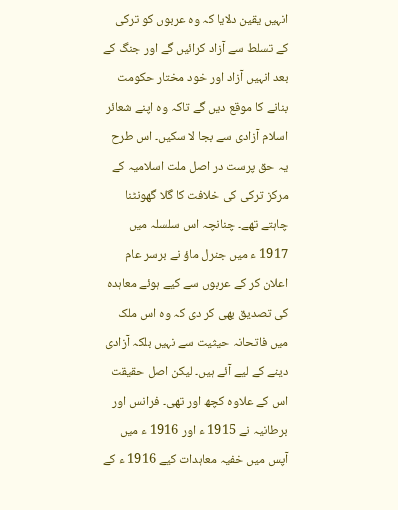انہیں یقین دلایا کہ وہ عربوں کو ترکی کے تسلط سے آزاد کرائیں گے اور جنگ کے بعد انہیں آزاد اور خود مختار حکومت بنانے کا موقع دیں گے تاکہ وہ اپنے شعائر اسلام آزادی سے بجا لا سکیں۔ اس طرح یہ حق پرست در اصل ملت اسلامیہ کے مرکز ترکی کی خلافت کا گلا گھونٹنا چاہتے تھے۔ چنانچہ اس سلسلہ میں 1917 ء میں جنرل ماؤ نے برسر عام اعلان کر کے عربوں سے کیے ہوئے معاہدہ کی تصدیق بھی کر دی کہ وہ اس ملک میں فاتحانہ حیثیت سے نہیں بلکہ آزادی دینے کے لیے آئے ہیں۔ لیکن اصل حقیقت اس کے علاوہ کچھ اور تھی۔ فرانس اور برطانیہ نے 1915 ء اور 1916 ء میں آپس میں خفیہ معاہدات کیے 1916 ء کے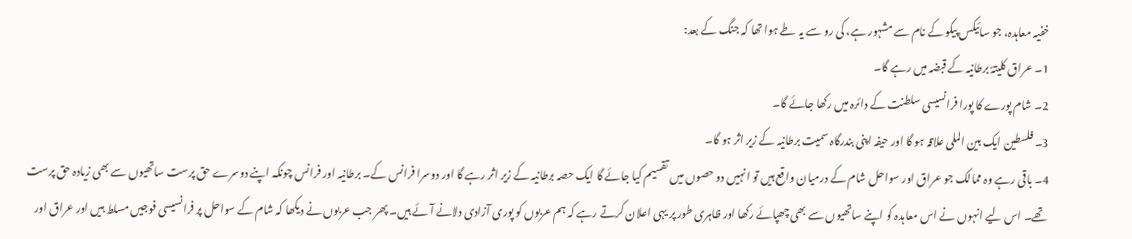خفیہ معاہدہ، جو سائیکس پیکو کے نام سے مشہور ہے، کی رو سے یہ طے ہوا تھا کہ جنگ کے بعد:
1۔ عراق کلیتہً برطانیہ کے قبضہ میں رہے گا۔
2۔ شام پورے کا پورا فرانسیسی سلطنت کے دائرہ میں رکھا جائے گا۔
3۔ فلسطین ایک بین الملی علاقہ ہو گا اور حیفہ اپنی بندرگاہ سمیت برطانیہ کے زیر اثر ہو گا۔
4۔ باقی رہے وہ ممالک جو عراق اور سواحل شام کے درمیان واقع ہیں تو انہیں دو حصوں میں تقسیم کیا جائے گا ایک حصہ برطانیہ کے زیر اثر رہے گا اور دوسرا فرانس کے۔ برطانیہ اور فرانس چونکہ اپنے دوسرے حق پرست ساتھیوں سے بھی زیادہ حق پرست تھے۔ اس لیے انہوں نے اس معاہدہ کو اپنے ساتھیوں سے بھی چھپائے رکھا اور ظاہری طور پر یہی اعلان کرتے رہے کہ ہم عربوں کو پوری آزادی دلانے آئے ہیں۔ پھر جب عربوں نے دیکھا کہ شام کے سواحل پر فرانسیسی فوجیں مسلط ہیں اور عراق اور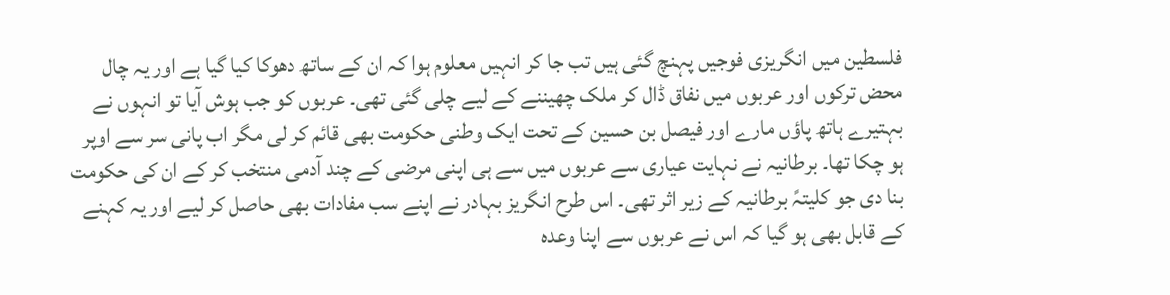فلسطین میں انگریزی فوجیں پہنچ گئی ہیں تب جا کر انہیں معلوم ہوا کہ ان کے ساتھ دھوکا کیا گیا ہے اور یہ چال محض ترکوں اور عربوں میں نفاق ڈال کر ملک چھیننے کے لیے چلی گئی تھی۔ عربوں کو جب ہوش آیا تو انہوں نے بہتیرے ہاتھ پاؤں مارے اور فیصل بن حسین کے تحت ایک وطنی حکومت بھی قائم کر لی مگر اب پانی سر سے اوپر ہو چکا تھا۔ برطانیہ نے نہایت عیاری سے عربوں میں سے ہی اپنی مرضی کے چند آدمی منتخب کر کے ان کی حکومت بنا دی جو کلیتہً برطانیہ کے زیر اثر تھی۔ اس طرح انگریز بہادر نے اپنے سب مفادات بھی حاصل کر لیے اور یہ کہنے کے قابل بھی ہو گیا کہ اس نے عربوں سے اپنا وعدہ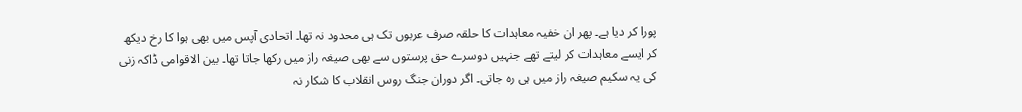پورا کر دیا ہے۔ پھر ان خفیہ معاہدات کا حلقہ صرف عربوں تک ہی محدود نہ تھا۔ اتحادی آپس میں بھی ہوا کا رخ دیکھ کر ایسے معاہدات کر لیتے تھے جنہیں دوسرے حق پرستوں سے بھی صیغہ راز میں رکھا جاتا تھا۔ بین الاقوامی ڈاکہ زنی کی یہ سکیم صیغہ راز میں ہی رہ جاتی۔ اگر دوران جنگ روس انقلاب کا شکار نہ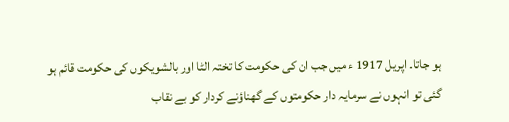ہو جاتا۔ اپریل 1917 ء میں جب ان کی حکومت کا تختہ الٹا اور بالشویکوں کی حکومت قائم ہو گئی تو انہوں نے سرمایہ دار حکومتوں کے گھناؤنے کردار کو بے نقاب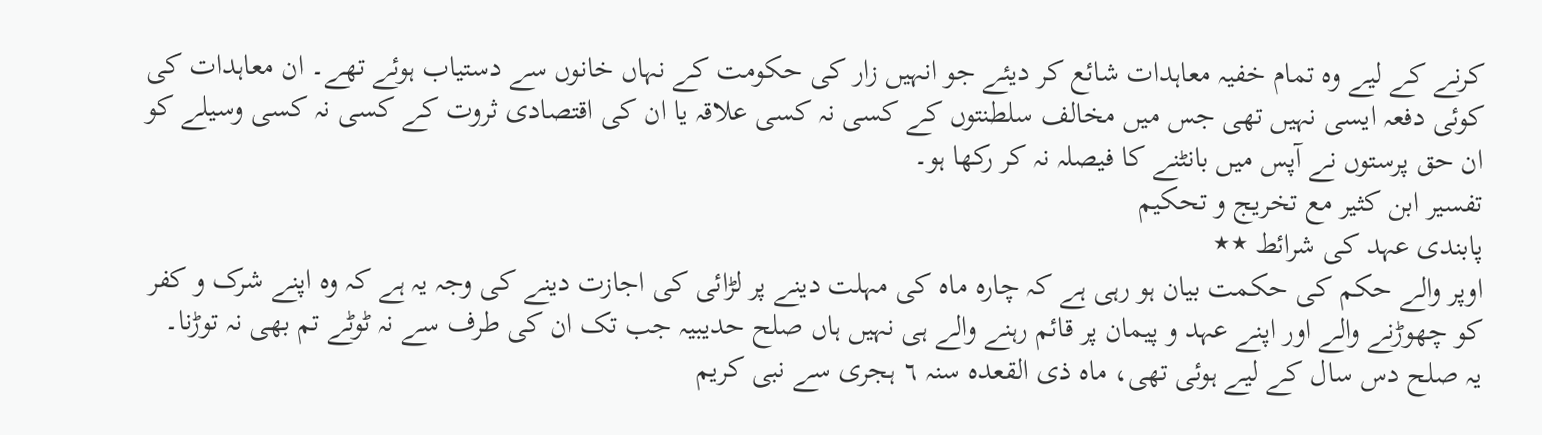کرنے کے لیے وہ تمام خفیہ معاہدات شائع کر دیئے جو انہیں زار کی حکومت کے نہاں خانوں سے دستیاب ہوئے تھے۔ ان معاہدات کی کوئی دفعہ ایسی نہیں تھی جس میں مخالف سلطنتوں کے کسی نہ کسی علاقہ یا ان کی اقتصادی ثروت کے کسی نہ کسی وسیلے کو ان حق پرستوں نے آپس میں بانٹنے کا فیصلہ نہ کر رکھا ہو۔
تفسیر ابن کثیر مع تخریج و تحکیم
پابندی عہد کی شرائط ٭٭
اوپر والے حکم کی حکمت بیان ہو رہی ہے کہ چارہ ماہ کی مہلت دینے پر لڑائی کی اجازت دینے کی وجہ یہ ہے کہ وہ اپنے شرک و کفر کو چھوڑنے والے اور اپنے عہد و پیمان پر قائم رہنے والے ہی نہیں ہاں صلح حدیبیہ جب تک ان کی طرف سے نہ ٹوٹے تم بھی نہ توڑنا۔
یہ صلح دس سال کے لیے ہوئی تھی، ماہ ذی القعدہ سنہ ٦ ہجری سے نبی کریم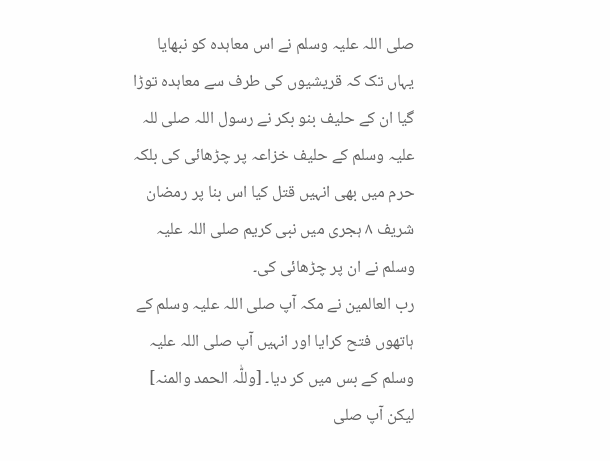صلی اللہ علیہ وسلم نے اس معاہدہ کو نبھایا یہاں تک کہ قریشیوں کی طرف سے معاہدہ توڑا گیا ان کے حلیف بنو بکر نے رسول اللہ صلی للہ علیہ وسلم کے حلیف خزاعہ پر چڑھائی کی بلکہ حرم میں بھی انہیں قتل کیا اس بنا پر رمضان شریف ٨ ہجری میں نبی کریم صلی اللہ علیہ وسلم نے ان پر چڑھائی کی۔
رب العالمین نے مکہ آپ صلی اللہ علیہ وسلم کے ہاتھوں فتح کرایا اور انہیں آپ صلی اللہ علیہ وسلم کے بس میں کر دیا۔ [وللّٰہ الحمد والمنہ] لیکن آپ صلی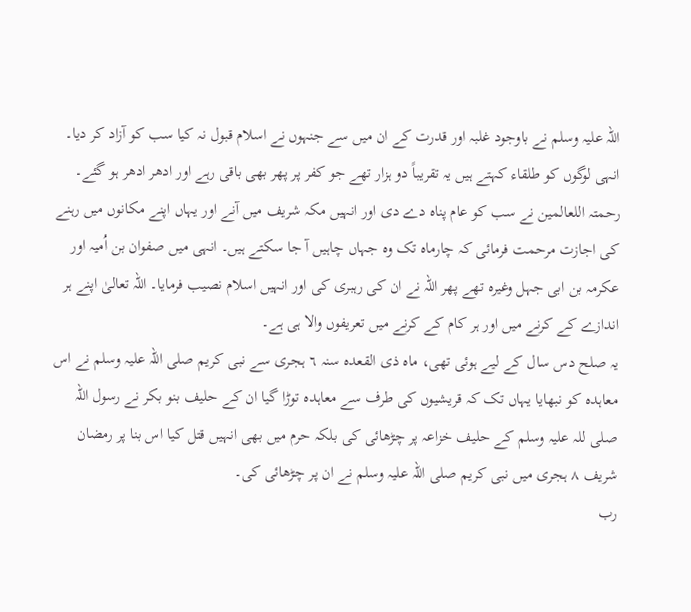اللہ علیہ وسلم نے باوجود غلبہ اور قدرت کے ان میں سے جنہوں نے اسلام قبول نہ کیا سب کو آزاد کر دیا۔ انہی لوگوں کو طلقاء کہتے ہیں یہ تقریباً دو ہزار تھے جو کفر پر پھر بھی باقی رہے اور ادھر ادھر ہو گئے۔
رحمتہ اللعالمین نے سب کو عام پناہ دے دی اور انہیں مکہ شریف میں آنے اور یہاں اپنے مکانوں میں رہنے کی اجازت مرحمت فرمائی کہ چارماہ تک وہ جہاں چاہیں آ جا سکتے ہیں۔ انہی میں صفوان بن اُمیہ اور عکرمہ بن ابی جہل وغیرہ تھے پھر اللہ نے ان کی رہبری کی اور انہیں اسلام نصیب فرمایا۔ اللہ تعالیٰ اپنے ہر اندازے کے کرنے میں اور ہر کام کے کرنے میں تعریفوں والا ہی ہے۔
یہ صلح دس سال کے لیے ہوئی تھی، ماہ ذی القعدہ سنہ ٦ ہجری سے نبی کریم صلی اللہ علیہ وسلم نے اس معاہدہ کو نبھایا یہاں تک کہ قریشیوں کی طرف سے معاہدہ توڑا گیا ان کے حلیف بنو بکر نے رسول اللہ صلی للہ علیہ وسلم کے حلیف خزاعہ پر چڑھائی کی بلکہ حرم میں بھی انہیں قتل کیا اس بنا پر رمضان شریف ٨ ہجری میں نبی کریم صلی اللہ علیہ وسلم نے ان پر چڑھائی کی۔
رب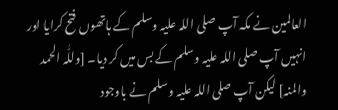العالمین نے مکہ آپ صلی اللہ علیہ وسلم کے ہاتھوں فتح کرایا اور انہیں آپ صلی اللہ علیہ وسلم کے بس میں کر دیا۔ [وللّٰہ الحمد والمنہ] لیکن آپ صلی اللہ علیہ وسلم نے باوجود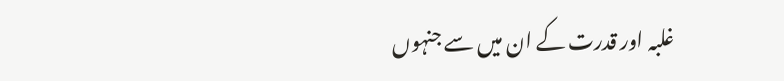غلبہ اور قدرت کے ان میں سے جنہوں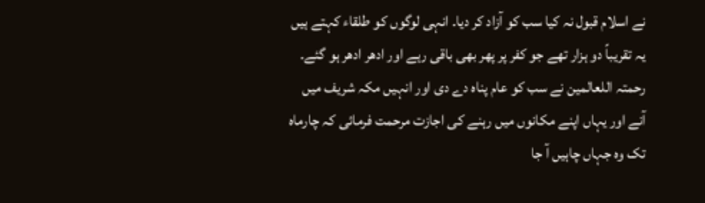نے اسلام قبول نہ کیا سب کو آزاد کر دیا۔ انہی لوگوں کو طلقاء کہتے ہیں یہ تقریباً دو ہزار تھے جو کفر پر پھر بھی باقی رہے اور ادھر ادھر ہو گئے۔
رحمتہ اللعالمین نے سب کو عام پناہ دے دی اور انہیں مکہ شریف میں آنے اور یہاں اپنے مکانوں میں رہنے کی اجازت مرحمت فرمائی کہ چارماہ تک وہ جہاں چاہیں آ جا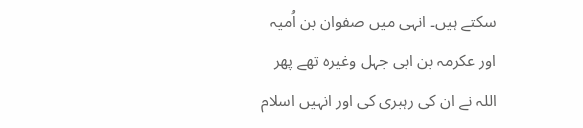سکتے ہیں۔ انہی میں صفوان بن اُمیہ اور عکرمہ بن ابی جہل وغیرہ تھے پھر اللہ نے ان کی رہبری کی اور انہیں اسلام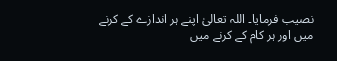نصیب فرمایا۔ اللہ تعالیٰ اپنے ہر اندازے کے کرنے میں اور ہر کام کے کرنے میں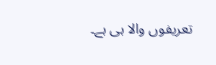تعریفوں والا ہی ہے۔